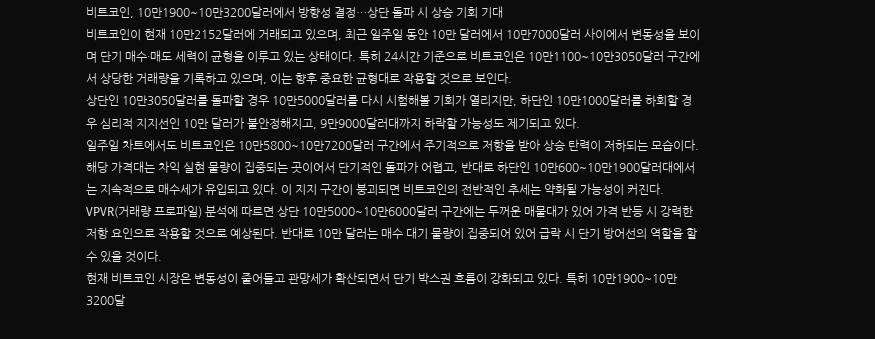비트코인, 10만1900~10만3200달러에서 방향성 결정…상단 돌파 시 상승 기회 기대
비트코인이 현재 10만2152달러에 거래되고 있으며, 최근 일주일 동안 10만 달러에서 10만7000달러 사이에서 변동성을 보이며 단기 매수·매도 세력이 균형을 이루고 있는 상태이다. 특히 24시간 기준으로 비트코인은 10만1100~10만3050달러 구간에서 상당한 거래량을 기록하고 있으며, 이는 향후 중요한 균형대로 작용할 것으로 보인다.
상단인 10만3050달러를 돌파할 경우 10만5000달러를 다시 시험해볼 기회가 열리지만, 하단인 10만1000달러를 하회할 경우 심리적 지지선인 10만 달러가 불안정해지고, 9만9000달러대까지 하락할 가능성도 제기되고 있다.
일주일 차트에서도 비트코인은 10만5800~10만7200달러 구간에서 주기적으로 저항을 받아 상승 탄력이 저하되는 모습이다. 해당 가격대는 차익 실현 물량이 집중되는 곳이어서 단기적인 돌파가 어렵고, 반대로 하단인 10만600~10만1900달러대에서는 지속적으로 매수세가 유입되고 있다. 이 지지 구간이 붕괴되면 비트코인의 전반적인 추세는 약화될 가능성이 커진다.
VPVR(거래량 프로파일) 분석에 따르면 상단 10만5000~10만6000달러 구간에는 두꺼운 매물대가 있어 가격 반등 시 강력한 저항 요인으로 작용할 것으로 예상된다. 반대로 10만 달러는 매수 대기 물량이 집중되어 있어 급락 시 단기 방어선의 역할을 할 수 있을 것이다.
현재 비트코인 시장은 변동성이 줄어들고 관망세가 확산되면서 단기 박스권 흐름이 강화되고 있다. 특히 10만1900~10만3200달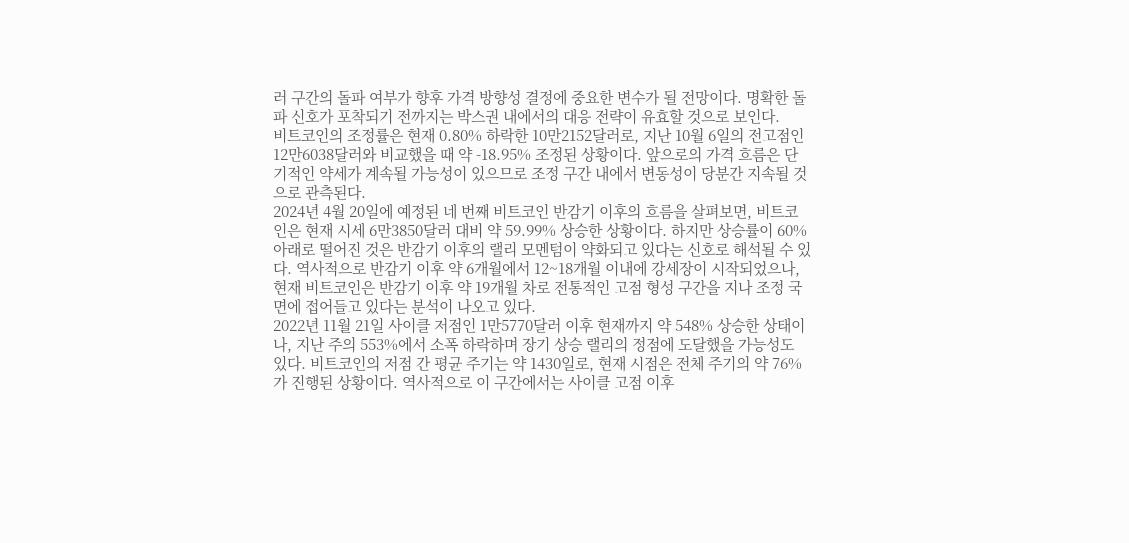러 구간의 돌파 여부가 향후 가격 방향성 결정에 중요한 변수가 될 전망이다. 명확한 돌파 신호가 포착되기 전까지는 박스권 내에서의 대응 전략이 유효할 것으로 보인다.
비트코인의 조정률은 현재 0.80% 하락한 10만2152달러로, 지난 10월 6일의 전고점인 12만6038달러와 비교했을 때 약 -18.95% 조정된 상황이다. 앞으로의 가격 흐름은 단기적인 약세가 계속될 가능성이 있으므로 조정 구간 내에서 변동성이 당분간 지속될 것으로 관측된다.
2024년 4월 20일에 예정된 네 번째 비트코인 반감기 이후의 흐름을 살펴보면, 비트코인은 현재 시세 6만3850달러 대비 약 59.99% 상승한 상황이다. 하지만 상승률이 60% 아래로 떨어진 것은 반감기 이후의 랠리 모멘텀이 약화되고 있다는 신호로 해석될 수 있다. 역사적으로 반감기 이후 약 6개월에서 12~18개월 이내에 강세장이 시작되었으나, 현재 비트코인은 반감기 이후 약 19개월 차로 전통적인 고점 형성 구간을 지나 조정 국면에 접어들고 있다는 분석이 나오고 있다.
2022년 11월 21일 사이클 저점인 1만5770달러 이후 현재까지 약 548% 상승한 상태이나, 지난 주의 553%에서 소폭 하락하며 장기 상승 랠리의 정점에 도달했을 가능성도 있다. 비트코인의 저점 간 평균 주기는 약 1430일로, 현재 시점은 전체 주기의 약 76%가 진행된 상황이다. 역사적으로 이 구간에서는 사이클 고점 이후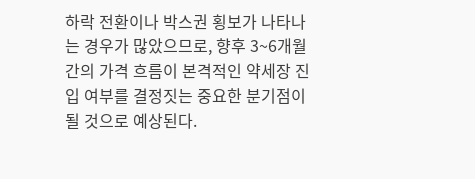하락 전환이나 박스권 횡보가 나타나는 경우가 많았으므로, 향후 3~6개월간의 가격 흐름이 본격적인 약세장 진입 여부를 결정짓는 중요한 분기점이 될 것으로 예상된다.